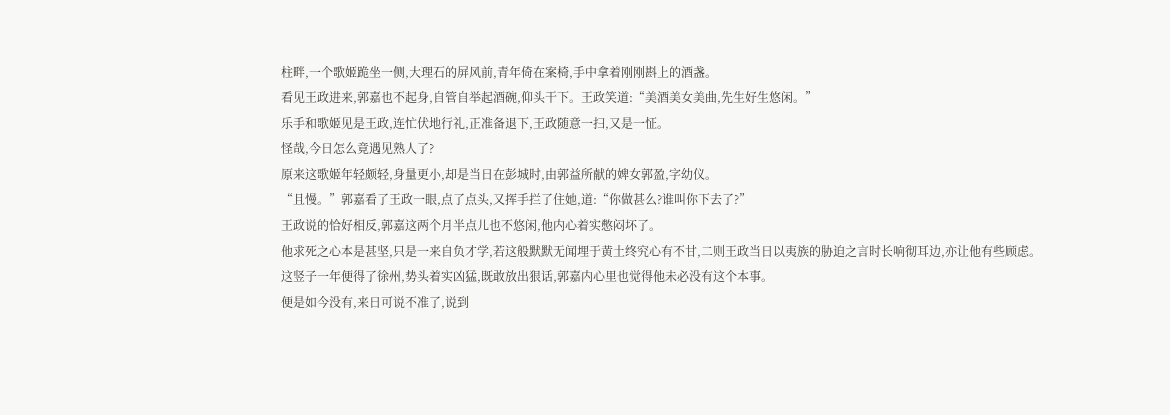柱畔,一个歌姬跪坐一侧,大理石的屏风前,青年倚在案椅,手中拿着刚刚斟上的酒盏。
看见王政进来,郭嘉也不起身,自管自举起酒碗,仰头干下。王政笑道:“美酒美女美曲,先生好生悠闲。”
乐手和歌姬见是王政,连忙伏地行礼,正准备退下,王政随意一扫,又是一怔。
怪哉,今日怎么竟遇见熟人了?
原来这歌姬年轻颇轻,身量更小,却是当日在彭城时,由郭益所献的婢女郭盈,字幼仪。
“且慢。”郭嘉看了王政一眼,点了点头,又挥手拦了住她,道:“你做甚么?谁叫你下去了?”
王政说的恰好相反,郭嘉这两个月半点儿也不悠闲,他内心着实憋闷坏了。
他求死之心本是甚坚,只是一来自负才学,若这般默默无闻埋于黄土终究心有不甘,二则王政当日以夷族的胁迫之言时长响彻耳边,亦让他有些顾虑。
这竖子一年便得了徐州,势头着实凶猛,既敢放出狠话,郭嘉内心里也觉得他未必没有这个本事。
便是如今没有,来日可说不准了,说到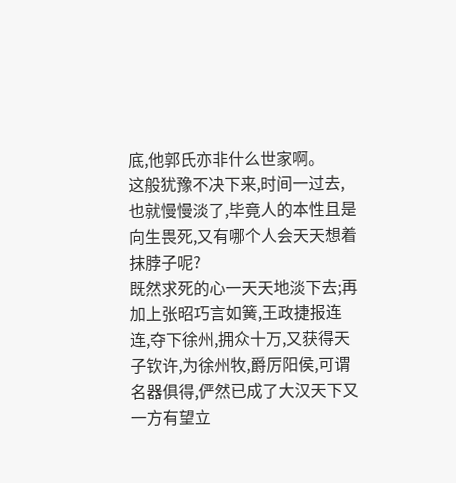底,他郭氏亦非什么世家啊。
这般犹豫不决下来,时间一过去,也就慢慢淡了,毕竟人的本性且是向生畏死,又有哪个人会天天想着抹脖子呢?
既然求死的心一天天地淡下去;再加上张昭巧言如簧,王政捷报连连,夺下徐州,拥众十万,又获得天子钦许,为徐州牧,爵厉阳侯,可谓名器俱得,俨然已成了大汉天下又一方有望立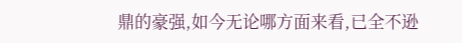鼎的豪强,如今无论哪方面来看,已全不逊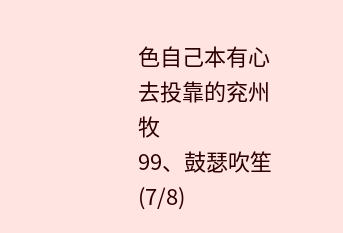色自己本有心去投靠的兖州牧
99、鼓瑟吹笙(7/8)